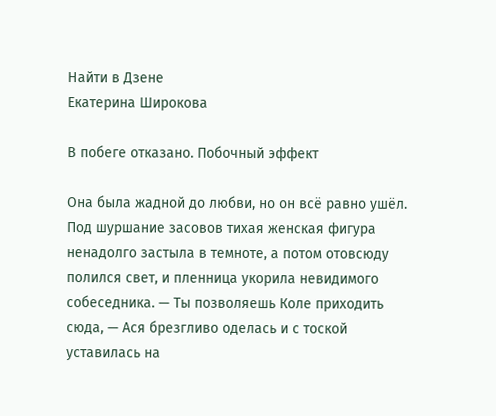Найти в Дзене
Екатерина Широкова

В побеге отказано. Побочный эффект

Она была жадной до любви, но он всё равно ушёл. Под шуршание засовов тихая женская фигура ненадолго застыла в темноте, а потом отовсюду полился свет, и пленница укорила невидимого собеседника. — Ты позволяешь Коле приходить сюда, — Ася брезгливо оделась и с тоской уставилась на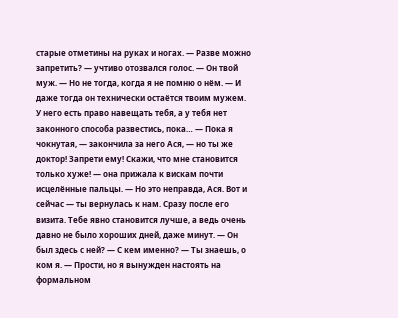старые отметины на руках и ногах. — Разве можно запретить? — учтиво отозвался голос. — Он твой муж. — Но не тогда, когда я не помню о нём. — И даже тогда он технически остаётся твоим мужем. У него есть право навещать тебя, а у тебя нет законного способа развестись, пока… — Пока я чокнутая, — закончила за него Ася, — но ты же доктор! Запрети ему! Скажи, что мне становится только хуже! — она прижала к вискам почти исцелённые пальцы. — Но это неправда, Ася. Вот и сейчас — ты вернулась к нам. Сразу после его визита. Тебе явно становится лучше, а ведь очень давно не было хороших дней, даже минут. — Он был здесь с ней? — С кем именно? — Ты знаешь, о ком я. — Прости, но я вынужден настоять на формальном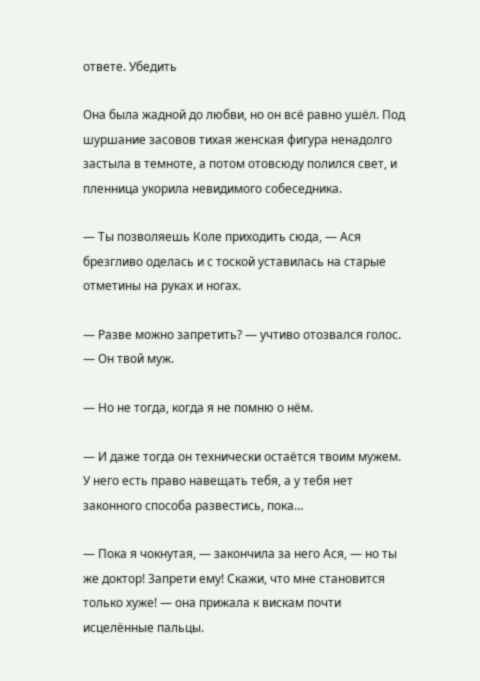ответе. Убедить

Она была жадной до любви, но он всё равно ушёл. Под шуршание засовов тихая женская фигура ненадолго застыла в темноте, а потом отовсюду полился свет, и пленница укорила невидимого собеседника.

— Ты позволяешь Коле приходить сюда, — Ася брезгливо оделась и с тоской уставилась на старые отметины на руках и ногах.

— Разве можно запретить? — учтиво отозвался голос. — Он твой муж.

— Но не тогда, когда я не помню о нём.

— И даже тогда он технически остаётся твоим мужем. У него есть право навещать тебя, а у тебя нет законного способа развестись, пока…

— Пока я чокнутая, — закончила за него Ася, — но ты же доктор! Запрети ему! Скажи, что мне становится только хуже! — она прижала к вискам почти исцелённые пальцы.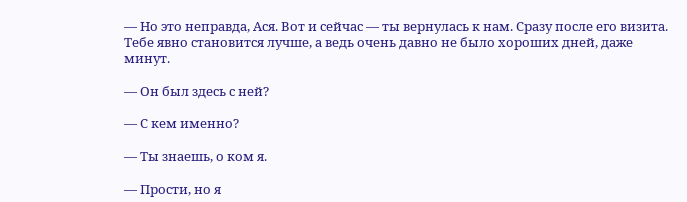— Но это неправда, Ася. Вот и сейчас — ты вернулась к нам. Сразу после его визита. Тебе явно становится лучше, а ведь очень давно не было хороших дней, даже минут.

— Он был здесь с ней?

— С кем именно?

— Ты знаешь, о ком я.

— Прости, но я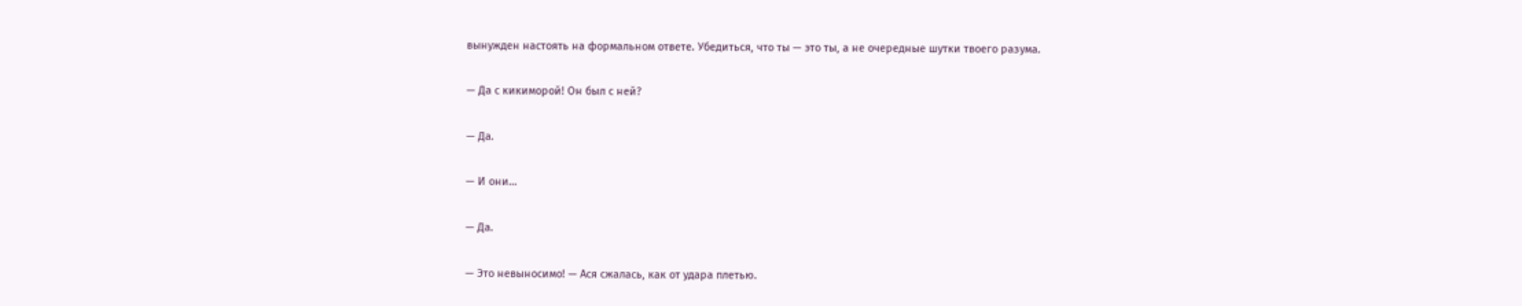вынужден настоять на формальном ответе. Убедиться, что ты — это ты, а не очередные шутки твоего разума.

— Да с кикиморой! Он был с ней?

— Да.

— И они…

— Да.

— Это невыносимо! — Ася сжалась, как от удара плетью.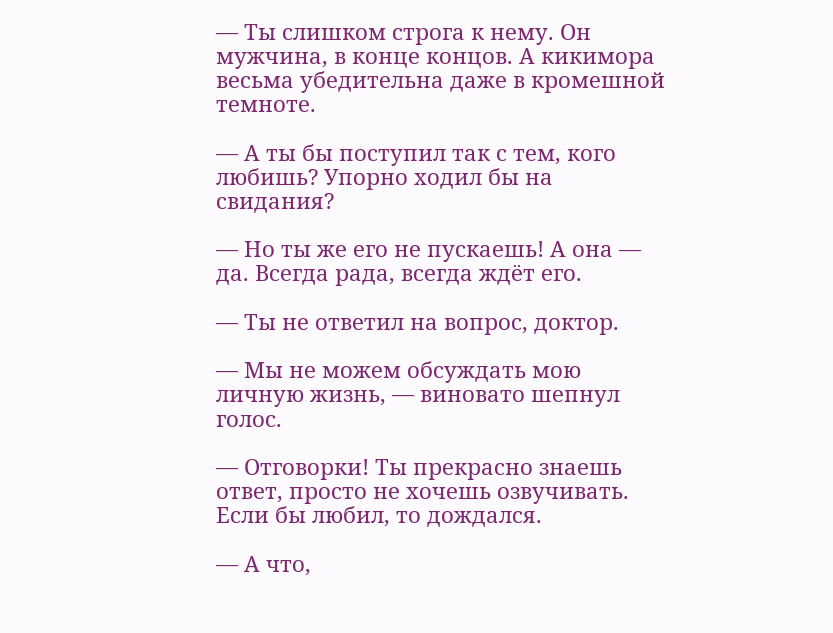— Ты слишком строга к нему. Он мужчина, в конце концов. А кикимора весьма убедительна даже в кромешной темноте.

— А ты бы поступил так с тем, кого любишь? Упорно ходил бы на свидания?

— Но ты же его не пускаешь! А она — да. Всегда рада, всегда ждёт его.

— Ты не ответил на вопрос, доктор.

— Мы не можем обсуждать мою личную жизнь, — виновато шепнул голос.

— Отговорки! Ты прекрасно знаешь ответ, просто не хочешь озвучивать. Если бы любил, то дождался.

— А что,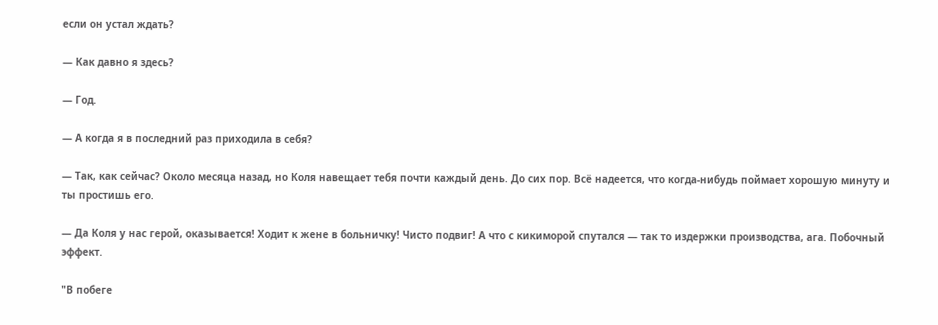если он устал ждать?

— Как давно я здесь?

— Год.

— А когда я в последний раз приходила в себя?

— Так, как сейчас? Около месяца назад, но Коля навещает тебя почти каждый день. До сих пор. Всё надеется, что когда-нибудь поймает хорошую минуту и ты простишь его.

— Да Коля у нас герой, оказывается! Ходит к жене в больничку! Чисто подвиг! А что с кикиморой спутался — так то издержки производства, ага. Побочный эффект.

"В побеге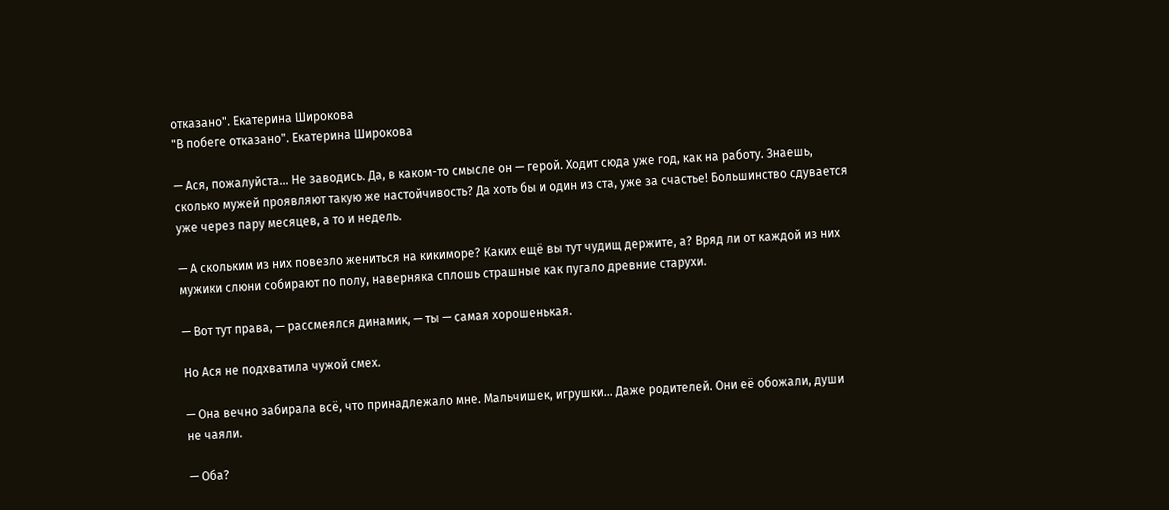отказано". Екатерина Широкова
"В побеге отказано". Екатерина Широкова

— Ася, пожалуйста… Не заводись. Да, в каком-то смысле он — герой. Ходит сюда уже год, как на работу. Знаешь, сколько мужей проявляют такую же настойчивость? Да хоть бы и один из ста, уже за счастье! Большинство сдувается уже через пару месяцев, а то и недель.

— А скольким из них повезло жениться на кикиморе? Каких ещё вы тут чудищ держите, а? Вряд ли от каждой из них мужики слюни собирают по полу, наверняка сплошь страшные как пугало древние старухи.

— Вот тут права, — рассмеялся динамик, — ты — самая хорошенькая.

Но Ася не подхватила чужой смех.

— Она вечно забирала всё, что принадлежало мне. Мальчишек, игрушки… Даже родителей. Они её обожали, души не чаяли.

— Оба?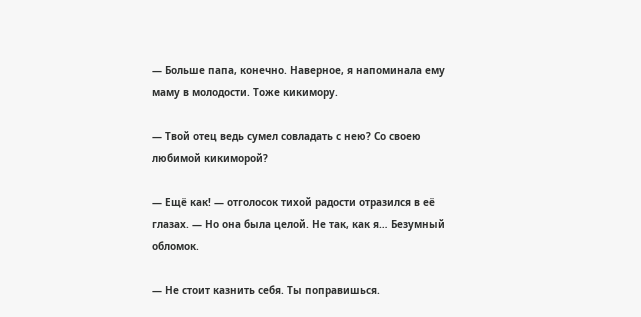— Больше папа, конечно. Наверное, я напоминала ему маму в молодости. Тоже кикимору.

— Твой отец ведь сумел совладать с нею? Со своею любимой кикиморой?

— Ещё как! — отголосок тихой радости отразился в её глазах. — Но она была целой. Не так, как я… Безумный обломок.

— Не стоит казнить себя. Ты поправишься.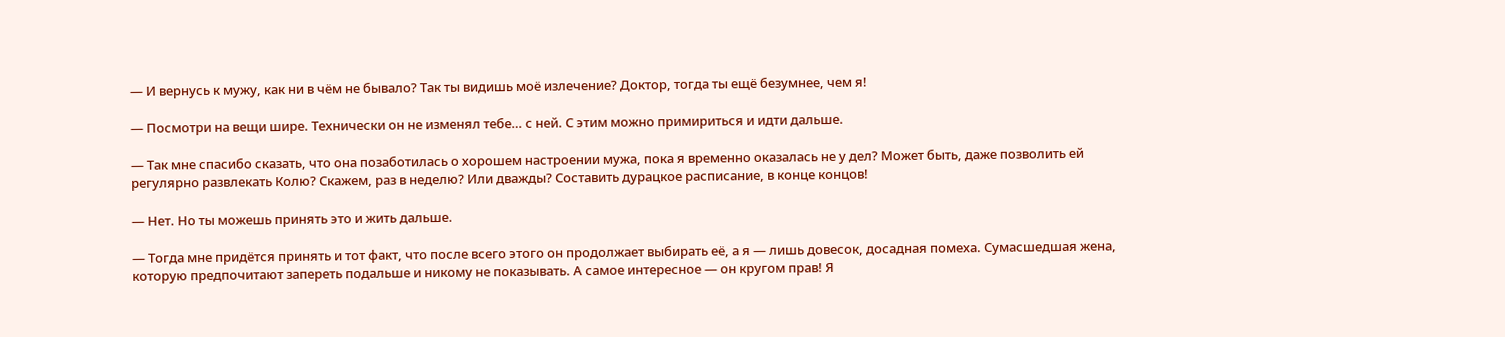— И вернусь к мужу, как ни в чём не бывало? Так ты видишь моё излечение? Доктор, тогда ты ещё безумнее, чем я!

— Посмотри на вещи шире. Технически он не изменял тебе… с ней. С этим можно примириться и идти дальше.

— Так мне спасибо сказать, что она позаботилась о хорошем настроении мужа, пока я временно оказалась не у дел? Может быть, даже позволить ей регулярно развлекать Колю? Скажем, раз в неделю? Или дважды? Составить дурацкое расписание, в конце концов!

— Нет. Но ты можешь принять это и жить дальше.

— Тогда мне придётся принять и тот факт, что после всего этого он продолжает выбирать её, а я — лишь довесок, досадная помеха. Сумасшедшая жена, которую предпочитают запереть подальше и никому не показывать. А самое интересное — он кругом прав! Я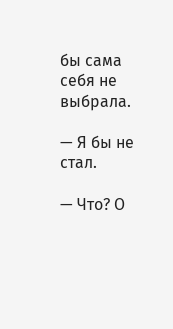бы сама себя не выбрала.

— Я бы не стал.

— Что? О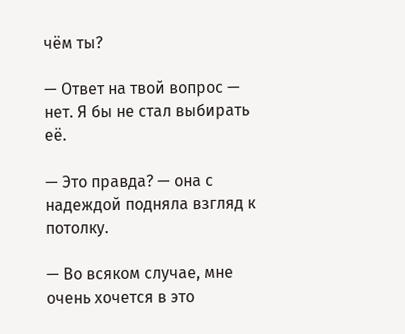чём ты?

— Ответ на твой вопрос — нет. Я бы не стал выбирать её.

— Это правда? — она с надеждой подняла взгляд к потолку.

— Во всяком случае, мне очень хочется в это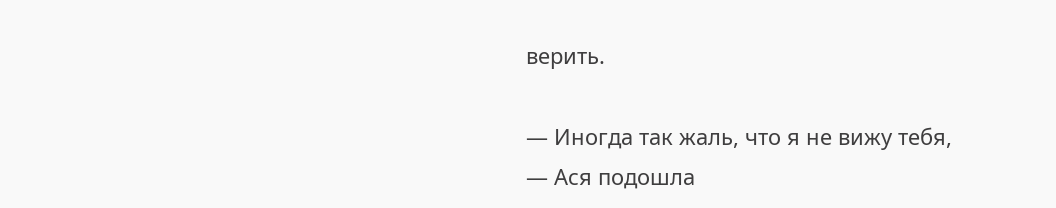верить.

— Иногда так жаль, что я не вижу тебя, — Ася подошла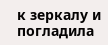к зеркалу и погладила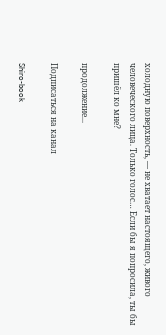холодную поверхность, — не хватает настоящего, живого человеческого лица. Только голос… Если бы я попросила, ты бы пришёл ко мне?

продолжение...

Подписаться на канал

Shiro-book